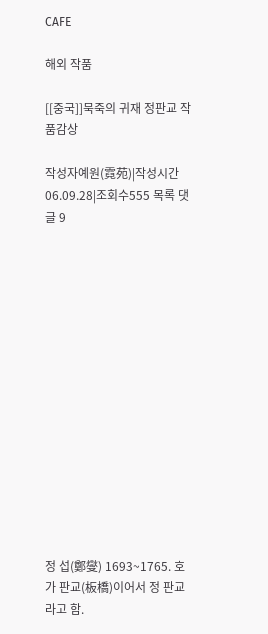CAFE

해외 작품

[[중국]]묵죽의 귀재 정판교 작품감상

작성자예원(霓苑)|작성시간06.09.28|조회수555 목록 댓글 9















정 섭(鄭燮) 1693~1765. 호가 판교(板橋)이어서 정 판교라고 함.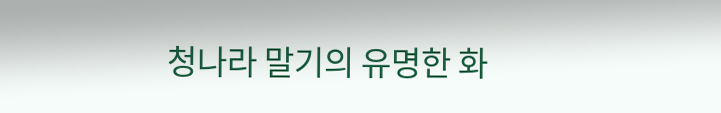청나라 말기의 유명한 화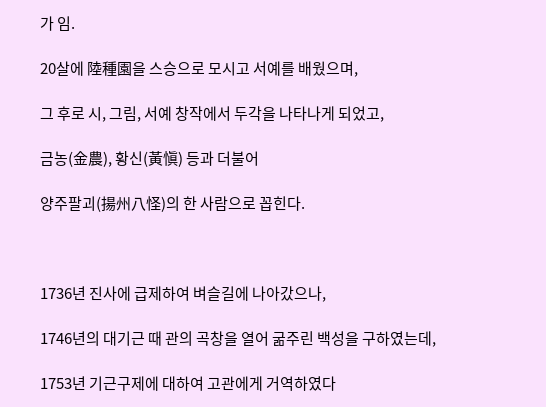가 임.

20살에 陸種園을 스승으로 모시고 서예를 배웠으며,

그 후로 시, 그림, 서예 창작에서 두각을 나타나게 되었고,

금농(金農), 황신(黃愼) 등과 더불어

양주팔괴(揚州八怪)의 한 사람으로 꼽힌다.



1736년 진사에 급제하여 벼슬길에 나아갔으나,

1746년의 대기근 때 관의 곡창을 열어 굶주린 백성을 구하였는데,

1753년 기근구제에 대하여 고관에게 거역하였다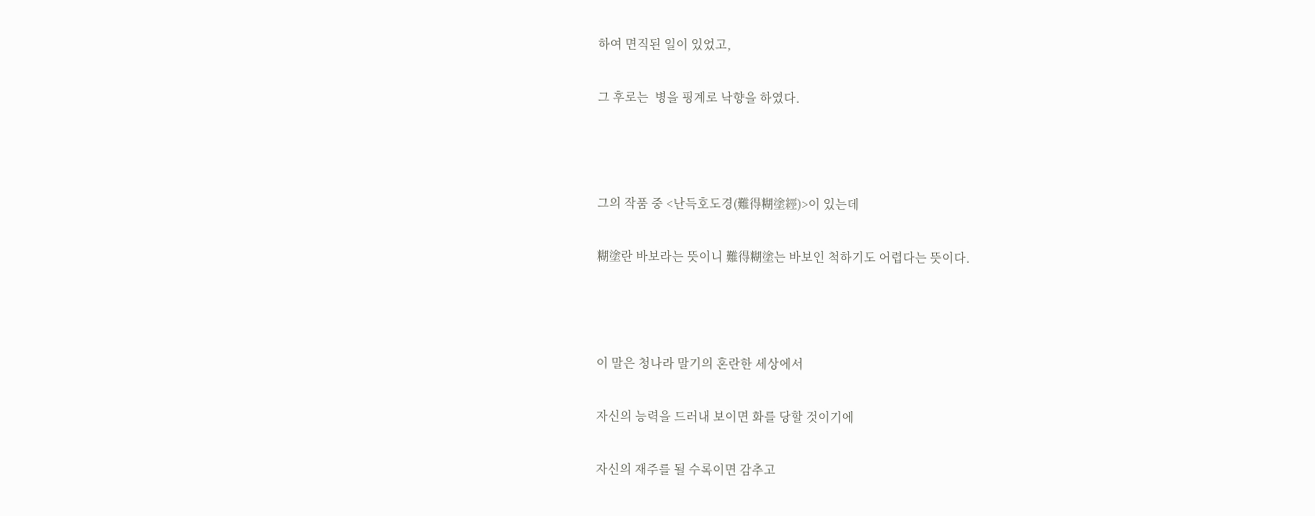하여 면직된 일이 있었고,

그 후로는  병을 핑계로 낙향을 하였다.



그의 작품 중 <난득호도경(難得糊塗經)>이 있는데

糊塗란 바보라는 뜻이니 難得糊塗는 바보인 척하기도 어렵다는 뜻이다.



이 말은 청나라 말기의 혼란한 세상에서

자신의 능력을 드러내 보이면 화를 당할 것이기에

자신의 재주를 될 수록이면 감추고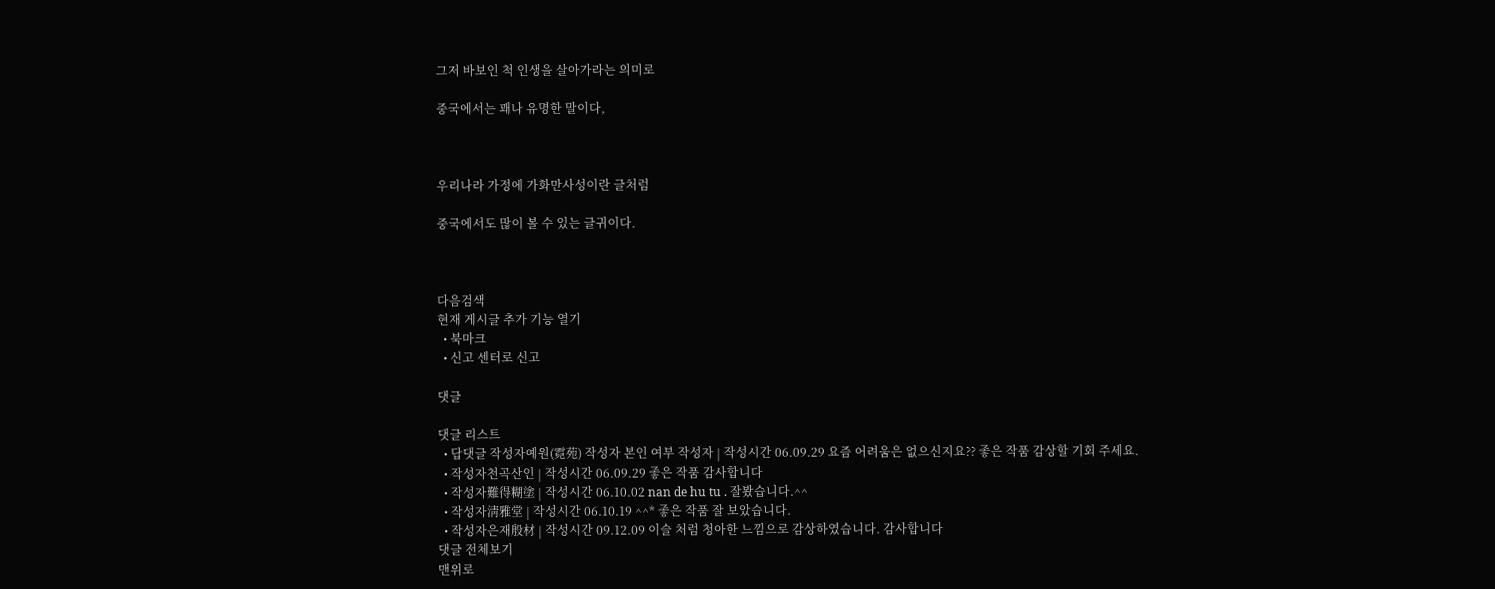그저 바보인 척 인생을 살아가라는 의미로

중국에서는 꽤나 유명한 말이다,



우리나라 가정에 가화만사성이란 글처럼

중국에서도 많이 볼 수 있는 글귀이다.



다음검색
현재 게시글 추가 기능 열기
  • 북마크
  • 신고 센터로 신고

댓글

댓글 리스트
  • 답댓글 작성자예원(霓苑) 작성자 본인 여부 작성자 | 작성시간 06.09.29 요즘 어려움은 없으신지요?? 좋은 작품 감상할 기회 주세요.
  • 작성자천곡산인 | 작성시간 06.09.29 좋은 작품 감사합니다
  • 작성자難得糊塗 | 작성시간 06.10.02 nan de hu tu . 잘봤습니다.^^
  • 작성자淸雅堂 | 작성시간 06.10.19 ^^* 좋은 작품 잘 보았습니다.
  • 작성자은재殷材 | 작성시간 09.12.09 이슬 처럼 청아한 느낌으로 감상하였습니다. 감사합니다
댓글 전체보기
맨위로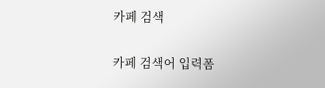카페 검색

카페 검색어 입력폼